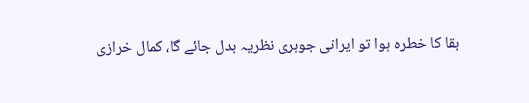بقا کا خطرہ ہوا تو ایرانی جوہری نظریہ بدل جائے گا، کمال خرازی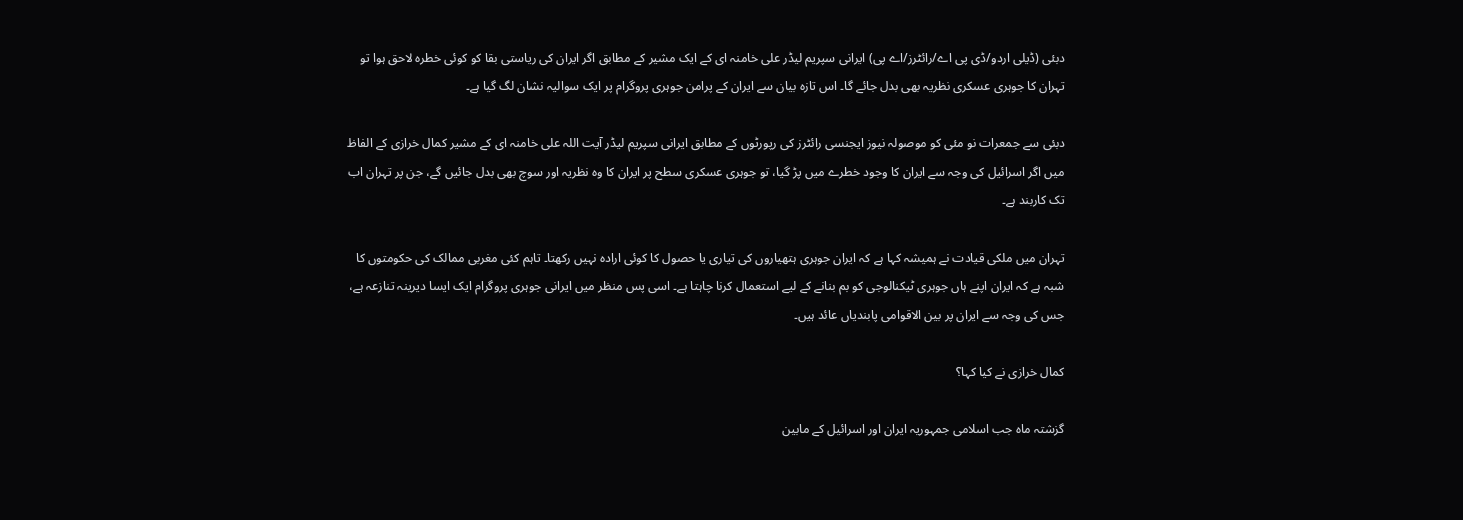دبئی (ڈیلی اردو/ڈی پی اے/رائٹرز/اے پی) ایرانی سپریم لیڈر علی خامنہ ای کے ایک مشیر کے مطابق اگر ایران کی ریاستی بقا کو کوئی خطرہ لاحق ہوا تو تہران کا جوہری عسکری نظریہ بھی بدل جائے گا۔ اس تازہ بیان سے ایران کے پرامن جوہری پروگرام پر ایک سوالیہ نشان لگ گیا ہے۔

دبئی سے جمعرات نو مئی کو موصولہ نیوز ایجنسی رائٹرز کی رپورٹوں کے مطابق ایرانی سپریم لیڈر آیت اللہ علی خامنہ ای کے مشیر کمال خرازی کے الفاظ میں اگر اسرائیل کی وجہ سے ایران کا وجود خطرے میں پڑ گیا، تو جوہری عسکری سطح پر ایران کا وہ نظریہ اور سوچ بھی بدل جائیں گے، جن پر تہران اب تک کاربند ہے۔

تہران میں ملکی قیادت نے ہمیشہ کہا ہے کہ ایران جوہری ہتھیاروں کی تیاری یا حصول کا کوئی ارادہ نہیں رکھتا۔ تاہم کئی مغربی ممالک کی حکومتوں کا شبہ ہے کہ ایران اپنے ہاں جوہری ٹیکنالوجی کو بم بنانے کے لیے استعمال کرنا چاہتا ہے۔ اسی پس منظر میں ایرانی جوہری پروگرام ایک ایسا دیرینہ تنازعہ ہے، جس کی وجہ سے ایران پر بین الاقوامی پابندیاں عائد ہیں۔

کمال خرازی نے کیا کہا؟

گزشتہ ماہ جب اسلامی جمہوریہ ایران اور اسرائیل کے مابین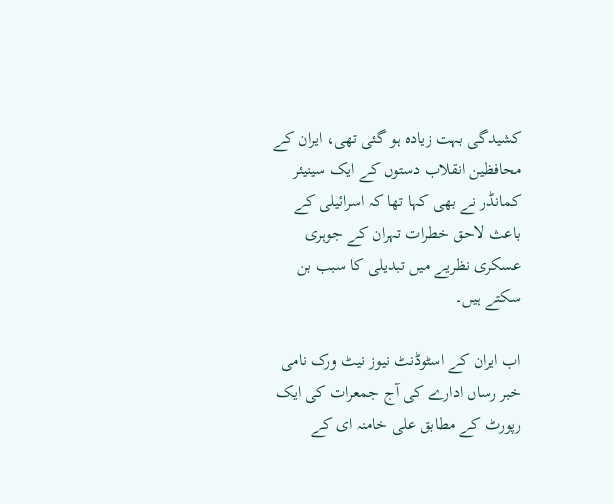کشیدگی بہت زیادہ ہو گئی تھی، ایران کے محافظین انقلاب دستوں کے ایک سینیئر کمانڈر نے بھی کہا تھا کہ اسرائیلی کے باعث لاحق خطرات تہران کے جوہری عسکری نظریے میں تبدیلی کا سبب بن سکتے ہیں۔

اب ایران کے اسٹوڈنٹ نیوز نیٹ ورک نامی خبر رساں ادارے کی آج جمعرات کی ایک رپورٹ کے مطابق علی خامنہ ای کے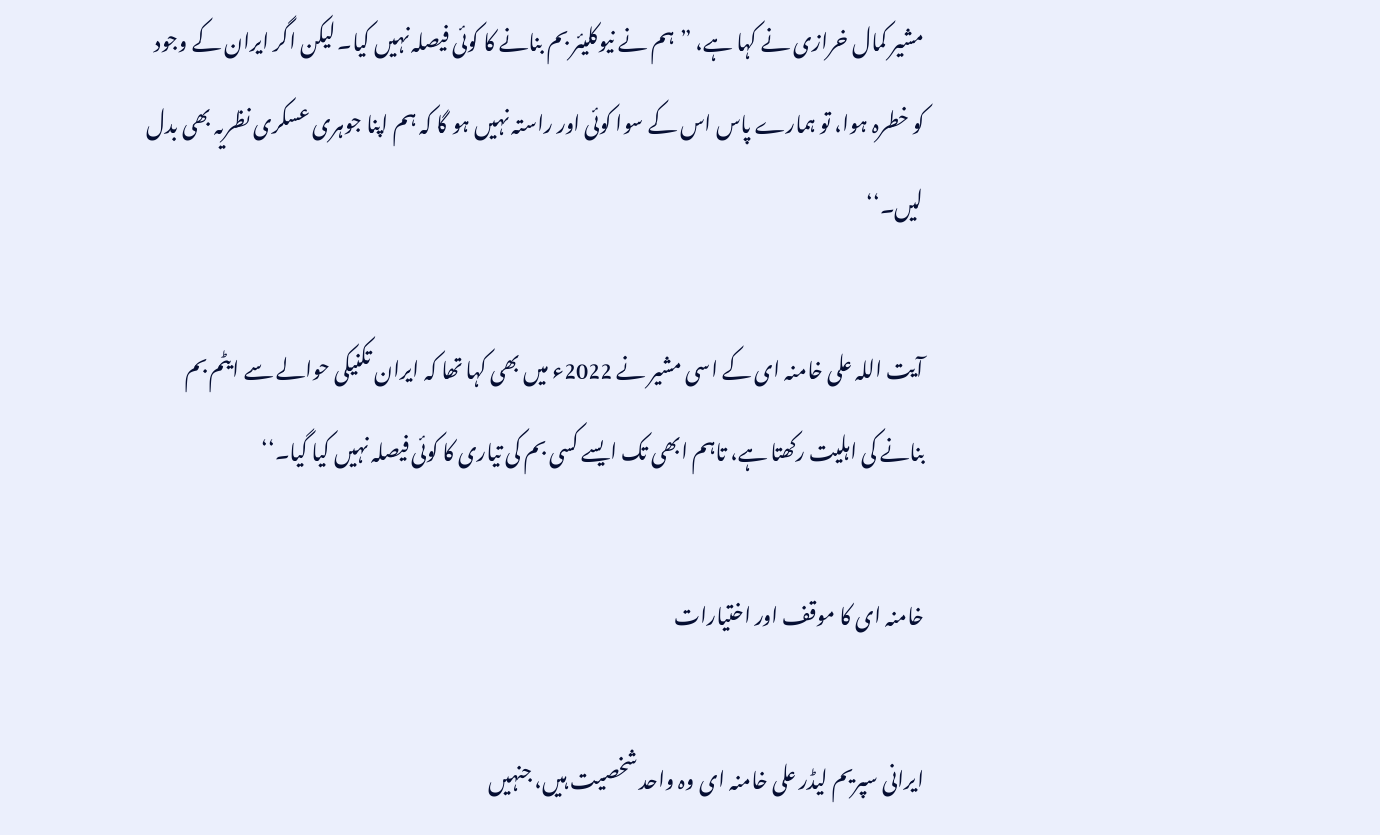مشیر کمال خرازی نے کہا ہے، ”ہم نے نیوکلیئر بم بنانے کا کوئی فیصلہ نہیں کیا۔ لیکن اگر ایران کے وجود کو خطرہ ہوا، تو ہمارے پاس اس کے سوا کوئی اور راستہ نہیں ہو گا کہ ہم اپنا جوہری عسکری نظریہ بھی بدل لیں۔‘‘

آیت اللہ علی خامنہ ای کے اسی مشیر نے 2022ء میں بھی کہا تھا کہ ایران تکنیکی حوالے سے ایٹم بم بنانے کی اہلیت رکھتا ہے، تاہم ابھی تک ایسے کسی بم کی تیاری کا کوئی فیصلہ نہیں کیا گیا۔‘‘

خامنہ ای کا موقف اور اختیارات

ایرانی سپریم لیڈر علی خامنہ ای وہ واحد شخصیت ہیں، جنہیں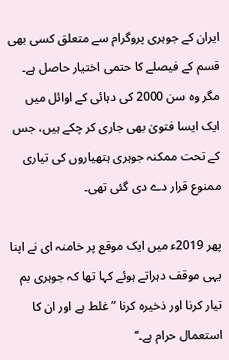ایران کے جوہری پروگرام سے متعلق کسی بھی قسم کے فیصلے کا حتمی اختیار حاصل ہے۔ مگر وہ سن 2000 کی دہائی کے اوائل میں ایک ایسا فتویٰ بھی جاری کر چکے ہیں، جس کے تحت ممکنہ جوہری ہتھیاروں کی تیاری ممنوع قرار دے دی گئی تھی۔

پھر 2019ء میں ایک موقع پر خامنہ ای نے اپنا یہی موقف دہراتے ہوئے کہا تھا کہ جوہری بم تیار کرنا اور ذخیرہ کرنا ”غلط ہے اور ان کا استعمال حرام ہے۔‘‘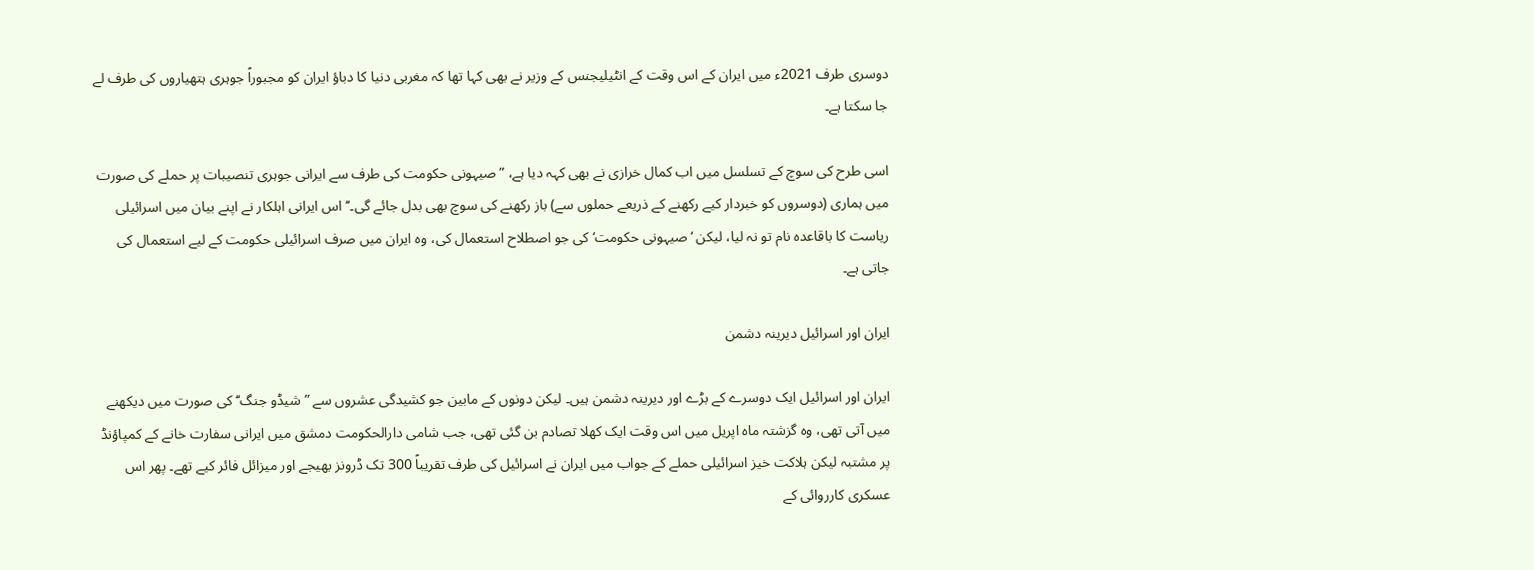دوسری طرف 2021ء میں ایران کے اس وقت کے انٹیلیجنس کے وزیر نے بھی کہا تھا کہ مغربی دنیا کا دباؤ ایران کو مجبوراً جوہری ہتھیاروں کی طرف لے جا سکتا ہے۔

اسی طرح کی سوچ کے تسلسل میں اب کمال خرازی نے بھی کہہ دیا ہے، ”صیہونی حکومت کی طرف سے ایرانی جوہری تنصیبات پر حملے کی صورت میں ہماری (دوسروں کو خبردار کیے رکھنے کے ذریعے حملوں سے) باز رکھنے کی سوچ بھی بدل جائے گی۔‘‘ اس ایرانی اہلکار نے اپنے بیان میں اسرائیلی ریاست کا باقاعدہ نام تو نہ لیا، لیکن ‘صیہونی حکومت‘ کی جو اصطلاح استعمال کی، وہ ایران میں صرف اسرائیلی حکومت کے لیے استعمال کی جاتی ہے۔

ایران اور اسرائیل دیرینہ دشمن

ایران اور اسرائیل ایک دوسرے کے بڑے اور دیرینہ دشمن ہیں۔ لیکن دونوں کے مابین جو کشیدگی عشروں سے ”شیڈو جنگ‘‘ کی صورت میں دیکھنے میں آتی تھی، وہ گزشتہ ماہ اپریل میں اس وقت ایک کھلا تصادم بن گئی تھی، جب شامی دارالحکومت دمشق میں ایرانی سفارت خانے کے کمپاؤنڈ پر مشتبہ لیکن ہلاکت خیز اسرائیلی حملے کے جواب میں ایران نے اسرائیل کی طرف تقریباً 300 تک ڈرونز بھیجے اور میزائل فائر کیے تھے۔ پھر اس عسکری کارروائی کے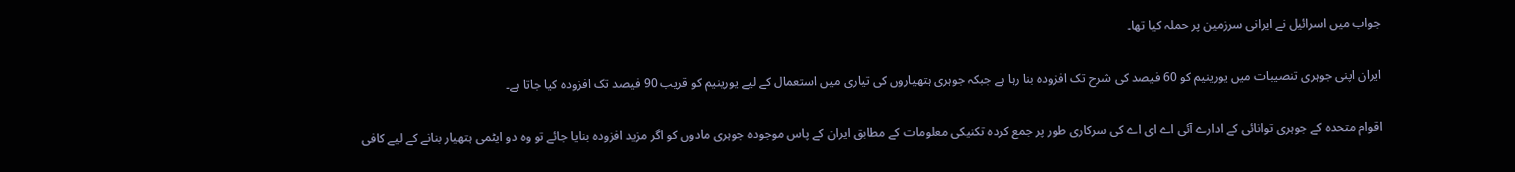جواب میں اسرائیل نے ایرانی سرزمین پر حملہ کیا تھا۔

ایران اپنی جوہری تنصیبات میں یورینیم کو 60 فیصد کی شرح تک افزودہ بنا رہا ہے جبکہ جوہری ہتھیاروں کی تیاری میں استعمال کے لیے یورینیم کو قریب 90 فیصد تک افزودہ کیا جاتا ہے۔

اقوام متحدہ کے جوہری توانائی کے ادارے آئی اے ای اے کی سرکاری طور پر جمع کردہ تکنیکی معلومات کے مطابق ایران کے پاس موجودہ جوہری مادوں کو اگر مزید افزودہ بنایا جائے تو وہ دو ایٹمی ہتھیار بنانے کے لیے کافی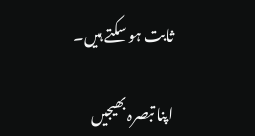ثابت ہو سکتے ہیں۔

اپنا تبصرہ بھیجیں